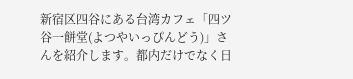新宿区四谷にある台湾カフェ「四ツ谷一餅堂(よつやいっぴんどう)」さんを紹介します。都内だけでなく日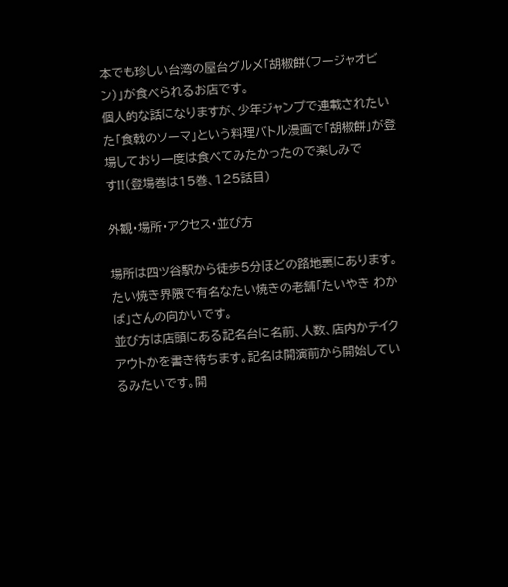本でも珍しい台湾の屋台グルメ「胡椒餅(フージャオビン)」が食べられるお店です。
個人的な話になりますが、少年ジャンプで連載されたいた「食戟のソーマ」という料理バトル漫画で「胡椒餅」が登場しており一度は食べてみたかったので楽しみです!!(登場巻は15巻、125話目)

外観・場所・アクセス・並び方

場所は四ツ谷駅から徒歩5分ほどの路地裏にあります。たい焼き界隈で有名なたい焼きの老舗「たいやき わかば」さんの向かいです。
並び方は店頭にある記名台に名前、人数、店内かテイクアウトかを書き待ちます。記名は開演前から開始しているみたいです。開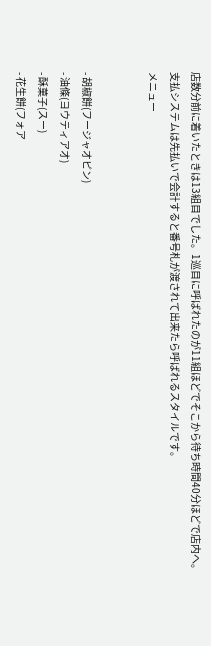店数分前に着いたときは13組目でした。1巡目に呼ばれたのが11組ほどでそこから待ち時間40分ほどで店内へ。
支払システムは先払いで会計すると番号札が渡されて出来たら呼ばれるスタイルです。
メニュー


- 胡椒餅(フージャオピン)
- 油條(ヨウティアオ)
- 酥菓子(スー)
- 花生餅(フォア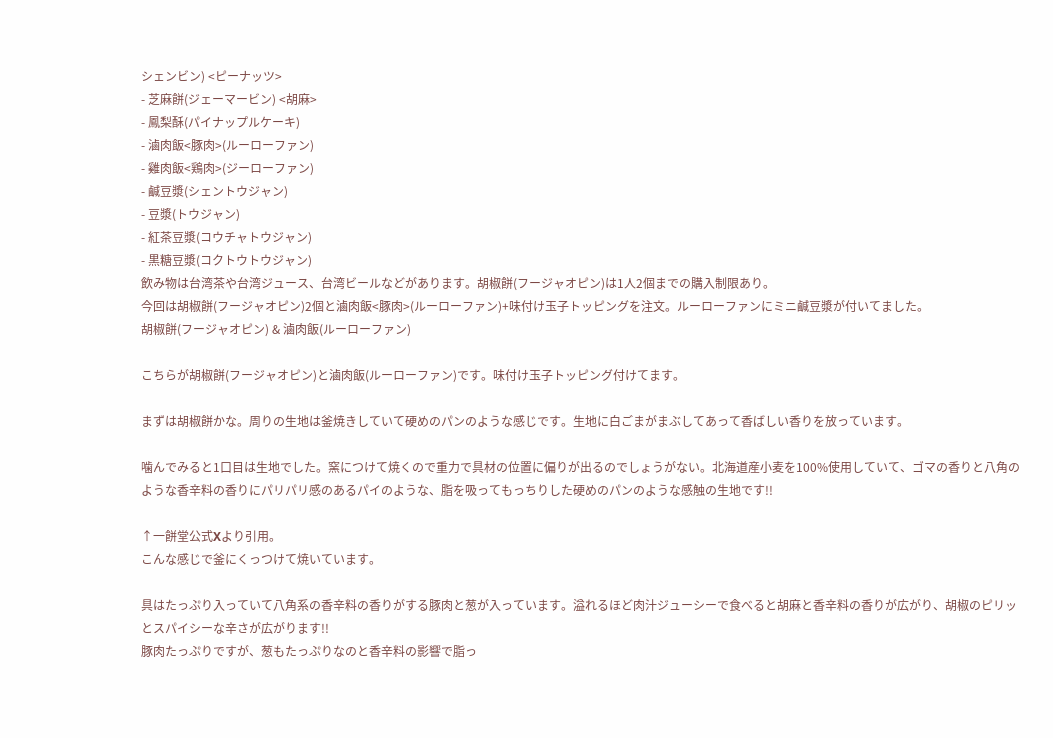シェンビン) <ピーナッツ>
- 芝麻餅(ジェーマービン) <胡麻>
- 鳳梨酥(パイナップルケーキ)
- 滷肉飯<豚肉>(ルーローファン)
- 雞肉飯<鶏肉>(ジーローファン)
- 鹹豆漿(シェントウジャン)
- 豆漿(トウジャン)
- 紅茶豆漿(コウチャトウジャン)
- 黒糖豆漿(コクトウトウジャン)
飲み物は台湾茶や台湾ジュース、台湾ビールなどがあります。胡椒餅(フージャオピン)は1人2個までの購入制限あり。
今回は胡椒餅(フージャオピン)2個と滷肉飯<豚肉>(ルーローファン)+味付け玉子トッピングを注文。ルーローファンにミニ鹹豆漿が付いてました。
胡椒餅(フージャオピン) & 滷肉飯(ルーローファン)

こちらが胡椒餅(フージャオピン)と滷肉飯(ルーローファン)です。味付け玉子トッピング付けてます。

まずは胡椒餅かな。周りの生地は釜焼きしていて硬めのパンのような感じです。生地に白ごまがまぶしてあって香ばしい香りを放っています。

噛んでみると1口目は生地でした。窯につけて焼くので重力で具材の位置に偏りが出るのでしょうがない。北海道産小麦を100%使用していて、ゴマの香りと八角のような香辛料の香りにパリパリ感のあるパイのような、脂を吸ってもっちりした硬めのパンのような感触の生地です!!

↑一餅堂公式Xより引用。
こんな感じで釜にくっつけて焼いています。

具はたっぷり入っていて八角系の香辛料の香りがする豚肉と葱が入っています。溢れるほど肉汁ジューシーで食べると胡麻と香辛料の香りが広がり、胡椒のピリッとスパイシーな辛さが広がります!!
豚肉たっぷりですが、葱もたっぷりなのと香辛料の影響で脂っ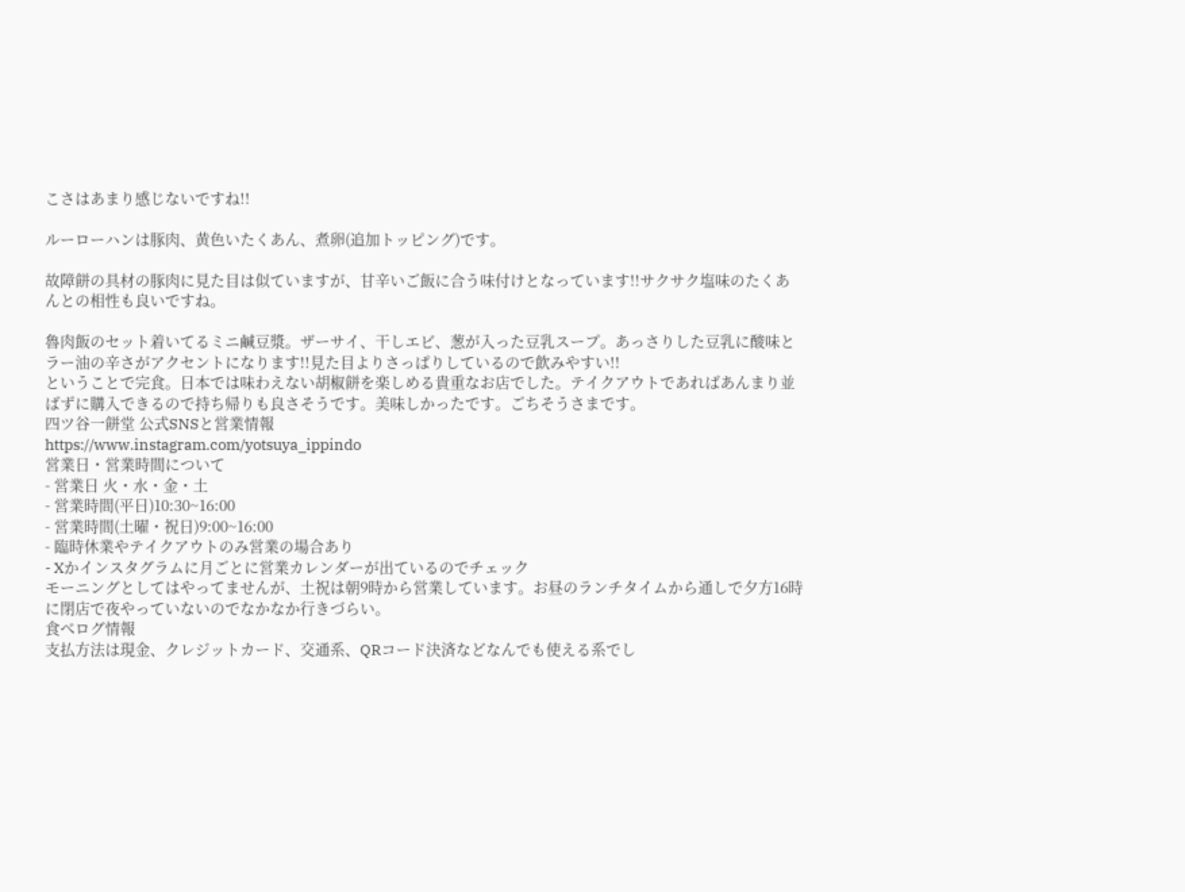こさはあまり感じないですね!!

ルーローハンは豚肉、黄色いたくあん、煮卵(追加トッピング)です。

故障餅の具材の豚肉に見た目は似ていますが、甘辛いご飯に合う味付けとなっています!!サクサク塩味のたくあんとの相性も良いですね。

魯肉飯のセット着いてるミニ鹹豆漿。ザーサイ、干しエビ、葱が入った豆乳スープ。あっさりした豆乳に酸味とラー油の辛さがアクセントになります!!見た目よりさっぱりしているので飲みやすい!!
ということで完食。日本では味わえない胡椒餅を楽しめる貴重なお店でした。テイクアウトであればあんまり並ばずに購入できるので持ち帰りも良さそうです。美味しかったです。ごちそうさまです。
四ツ谷一餅堂 公式SNSと営業情報
https://www.instagram.com/yotsuya_ippindo
営業日・営業時間について
- 営業日 火・水・金・土
- 営業時間(平日)10:30~16:00
- 営業時間(土曜・祝日)9:00~16:00
- 臨時休業やテイクアウトのみ営業の場合あり
- Xかインスタグラムに月ごとに営業カレンダーが出ているのでチェック
モーニングとしてはやってませんが、土祝は朝9時から営業しています。お昼のランチタイムから通しで夕方16時に閉店で夜やっていないのでなかなか行きづらい。
食べログ情報
支払方法は現金、クレジットカード、交通系、QRコード決済などなんでも使える系でし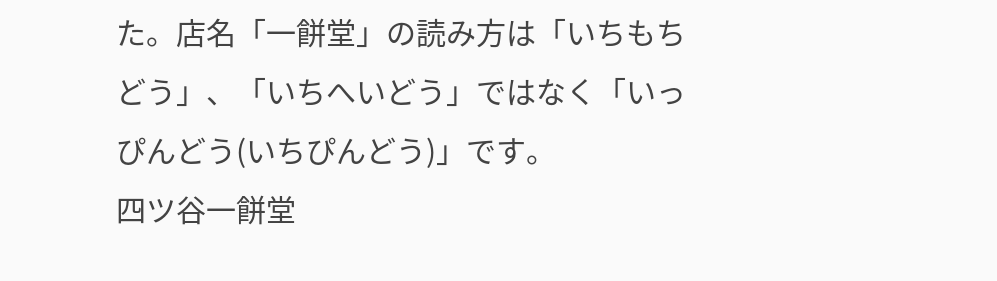た。店名「一餅堂」の読み方は「いちもちどう」、「いちへいどう」ではなく「いっぴんどう(いちぴんどう)」です。
四ツ谷一餅堂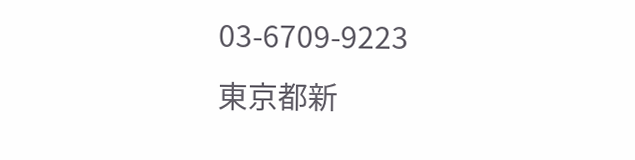03-6709-9223
東京都新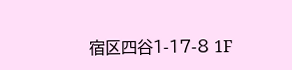宿区四谷1-17-8 1F